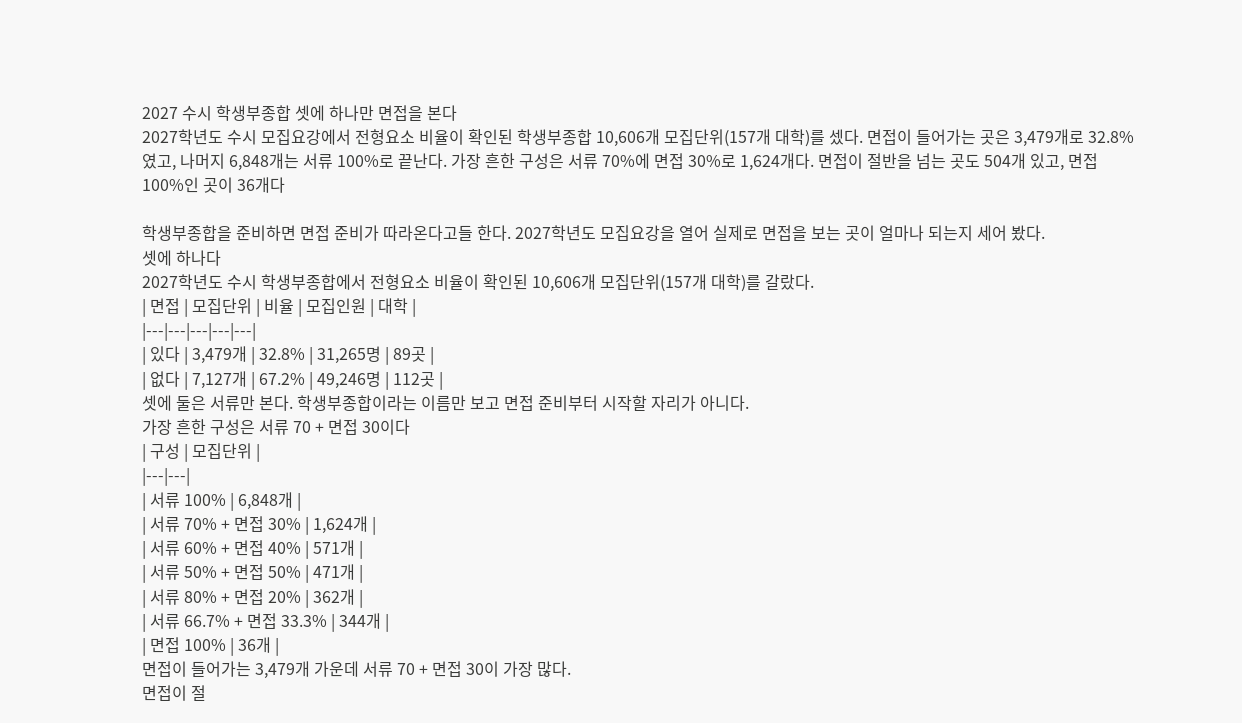2027 수시 학생부종합 셋에 하나만 면접을 본다
2027학년도 수시 모집요강에서 전형요소 비율이 확인된 학생부종합 10,606개 모집단위(157개 대학)를 셌다. 면접이 들어가는 곳은 3,479개로 32.8%였고, 나머지 6,848개는 서류 100%로 끝난다. 가장 흔한 구성은 서류 70%에 면접 30%로 1,624개다. 면접이 절반을 넘는 곳도 504개 있고, 면접 100%인 곳이 36개다

학생부종합을 준비하면 면접 준비가 따라온다고들 한다. 2027학년도 모집요강을 열어 실제로 면접을 보는 곳이 얼마나 되는지 세어 봤다.
셋에 하나다
2027학년도 수시 학생부종합에서 전형요소 비율이 확인된 10,606개 모집단위(157개 대학)를 갈랐다.
| 면접 | 모집단위 | 비율 | 모집인원 | 대학 |
|---|---|---|---|---|
| 있다 | 3,479개 | 32.8% | 31,265명 | 89곳 |
| 없다 | 7,127개 | 67.2% | 49,246명 | 112곳 |
셋에 둘은 서류만 본다. 학생부종합이라는 이름만 보고 면접 준비부터 시작할 자리가 아니다.
가장 흔한 구성은 서류 70 + 면접 30이다
| 구성 | 모집단위 |
|---|---|
| 서류 100% | 6,848개 |
| 서류 70% + 면접 30% | 1,624개 |
| 서류 60% + 면접 40% | 571개 |
| 서류 50% + 면접 50% | 471개 |
| 서류 80% + 면접 20% | 362개 |
| 서류 66.7% + 면접 33.3% | 344개 |
| 면접 100% | 36개 |
면접이 들어가는 3,479개 가운데 서류 70 + 면접 30이 가장 많다.
면접이 절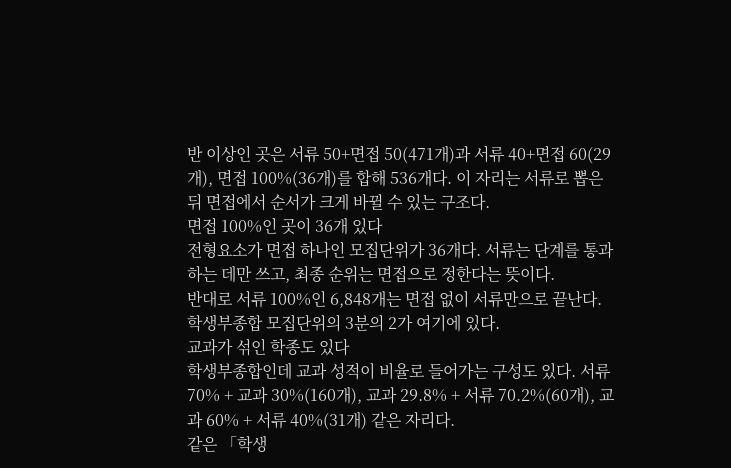반 이상인 곳은 서류 50+면접 50(471개)과 서류 40+면접 60(29개), 면접 100%(36개)를 합해 536개다. 이 자리는 서류로 뽑은 뒤 면접에서 순서가 크게 바뀔 수 있는 구조다.
면접 100%인 곳이 36개 있다
전형요소가 면접 하나인 모집단위가 36개다. 서류는 단계를 통과하는 데만 쓰고, 최종 순위는 면접으로 정한다는 뜻이다.
반대로 서류 100%인 6,848개는 면접 없이 서류만으로 끝난다. 학생부종합 모집단위의 3분의 2가 여기에 있다.
교과가 섞인 학종도 있다
학생부종합인데 교과 성적이 비율로 들어가는 구성도 있다. 서류 70% + 교과 30%(160개), 교과 29.8% + 서류 70.2%(60개), 교과 60% + 서류 40%(31개) 같은 자리다.
같은 「학생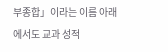부종합」이라는 이름 아래에서도 교과 성적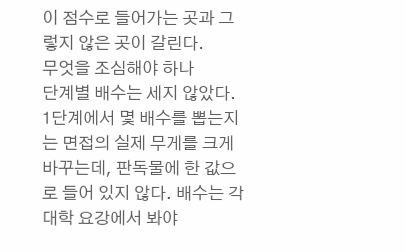이 점수로 들어가는 곳과 그렇지 않은 곳이 갈린다.
무엇을 조심해야 하나
단계별 배수는 세지 않았다. 1단계에서 몇 배수를 뽑는지는 면접의 실제 무게를 크게 바꾸는데, 판독물에 한 값으로 들어 있지 않다. 배수는 각 대학 요강에서 봐야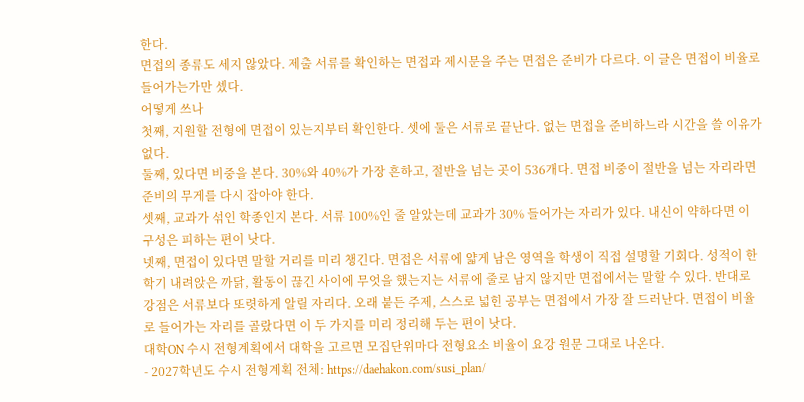한다.
면접의 종류도 세지 않았다. 제출 서류를 확인하는 면접과 제시문을 주는 면접은 준비가 다르다. 이 글은 면접이 비율로 들어가는가만 셌다.
어떻게 쓰나
첫째, 지원할 전형에 면접이 있는지부터 확인한다. 셋에 둘은 서류로 끝난다. 없는 면접을 준비하느라 시간을 쓸 이유가 없다.
둘째, 있다면 비중을 본다. 30%와 40%가 가장 흔하고, 절반을 넘는 곳이 536개다. 면접 비중이 절반을 넘는 자리라면 준비의 무게를 다시 잡아야 한다.
셋째, 교과가 섞인 학종인지 본다. 서류 100%인 줄 알았는데 교과가 30% 들어가는 자리가 있다. 내신이 약하다면 이 구성은 피하는 편이 낫다.
넷째, 면접이 있다면 말할 거리를 미리 챙긴다. 면접은 서류에 얇게 남은 영역을 학생이 직접 설명할 기회다. 성적이 한 학기 내려앉은 까닭, 활동이 끊긴 사이에 무엇을 했는지는 서류에 줄로 남지 않지만 면접에서는 말할 수 있다. 반대로 강점은 서류보다 또렷하게 알릴 자리다. 오래 붙든 주제, 스스로 넓힌 공부는 면접에서 가장 잘 드러난다. 면접이 비율로 들어가는 자리를 골랐다면 이 두 가지를 미리 정리해 두는 편이 낫다.
대학ON 수시 전형계획에서 대학을 고르면 모집단위마다 전형요소 비율이 요강 원문 그대로 나온다.
- 2027학년도 수시 전형계획 전체: https://daehakon.com/susi_plan/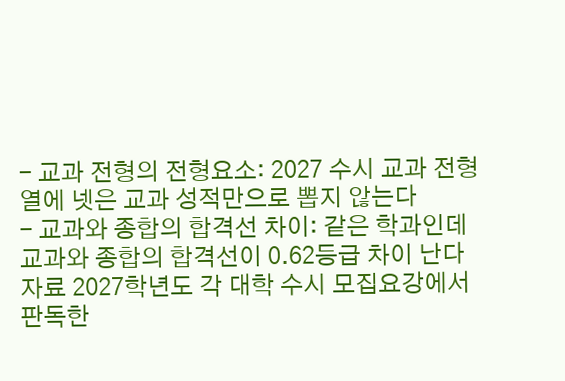- 교과 전형의 전형요소: 2027 수시 교과 전형 열에 넷은 교과 성적만으로 뽑지 않는다
- 교과와 종합의 합격선 차이: 같은 학과인데 교과와 종합의 합격선이 0.62등급 차이 난다
자료 2027학년도 각 대학 수시 모집요강에서 판독한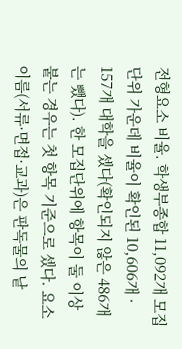전형요소 비율. 학생부종합 11,092개 모집단위 가운데 비율이 확인된 10,606개 · 157개 대학을 셌다(확인되지 않은 486개는 뺐다). 한 모집단위에 항목이 둘 이상 붙는 경우는 첫 항목 기준으로 셌다. 요소 이름(서류·면접·교과)은 판독물의 낱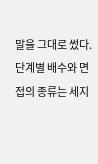말을 그대로 썼다. 단계별 배수와 면접의 종류는 세지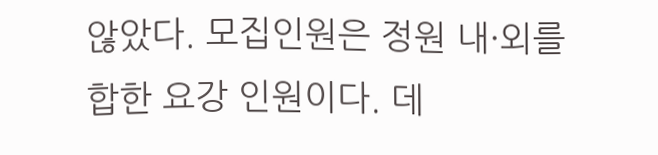않았다. 모집인원은 정원 내·외를 합한 요강 인원이다. 데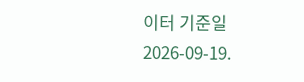이터 기준일 2026-09-19.